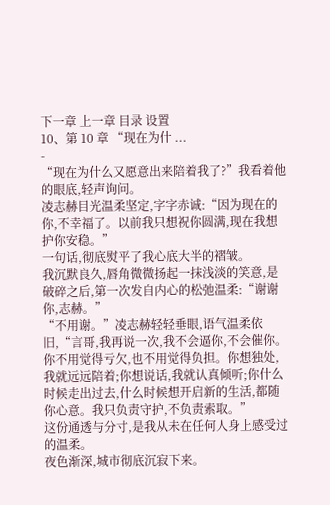下一章 上一章 目录 设置
10、第 10 章 “现在为什 ...
-
“现在为什么又愿意出来陪着我了?”我看着他的眼底,轻声询问。
凌志赫目光温柔坚定,字字赤诚:“因为现在的你,不幸福了。以前我只想祝你圆满,现在我想护你安稳。”
一句话,彻底熨平了我心底大半的褶皱。
我沉默良久,唇角微微扬起一抹浅淡的笑意,是破碎之后,第一次发自内心的松弛温柔:“谢谢你,志赫。”
“不用谢。”凌志赫轻轻垂眼,语气温柔依旧,“言哥,我再说一次,我不会逼你,不会催你。你不用觉得亏欠,也不用觉得负担。你想独处,我就远远陪着;你想说话,我就认真倾听;你什么时候走出过去,什么时候想开启新的生活,都随你心意。我只负责守护,不负责索取。”
这份通透与分寸,是我从未在任何人身上感受过的温柔。
夜色渐深,城市彻底沉寂下来。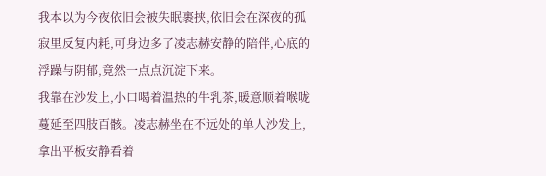我本以为今夜依旧会被失眠裹挟,依旧会在深夜的孤寂里反复内耗,可身边多了凌志赫安静的陪伴,心底的浮躁与阴郁,竟然一点点沉淀下来。
我靠在沙发上,小口喝着温热的牛乳茶,暖意顺着喉咙蔓延至四肢百骸。凌志赫坐在不远处的单人沙发上,拿出平板安静看着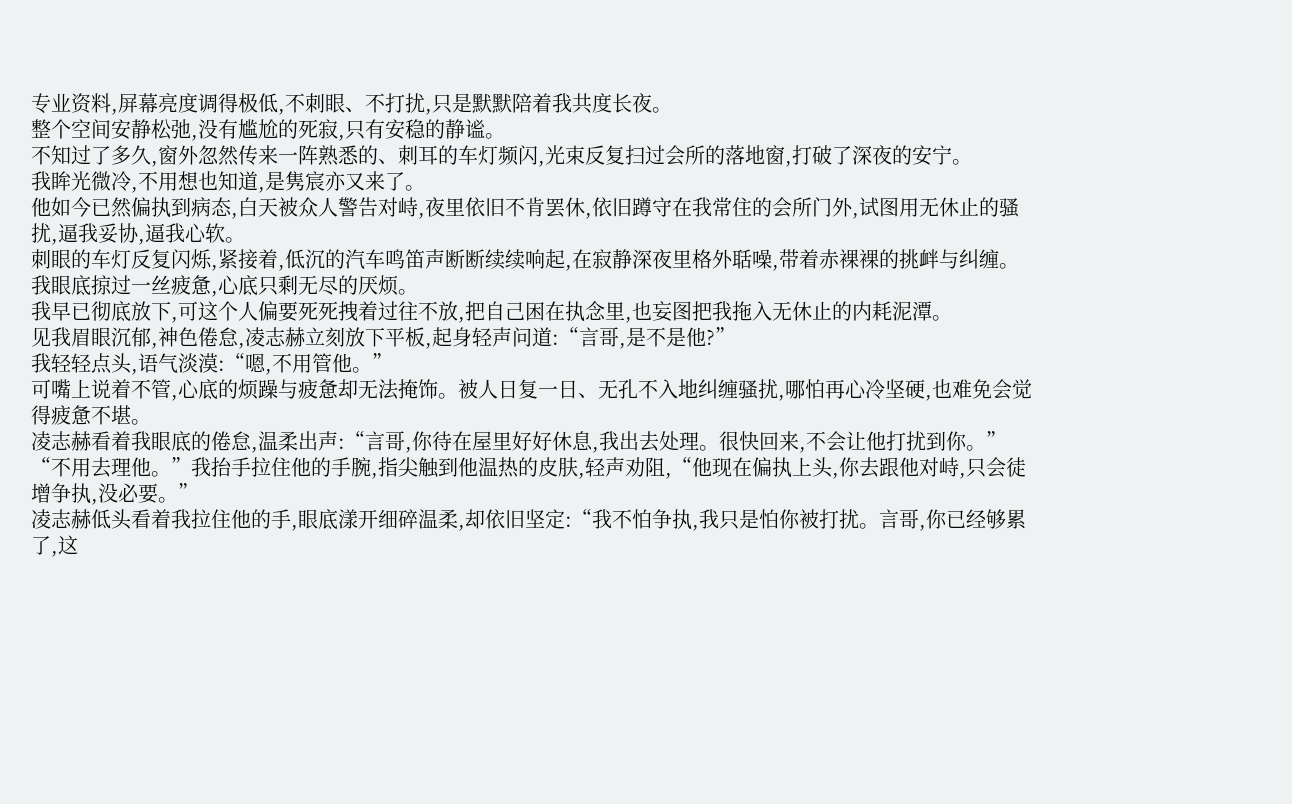专业资料,屏幕亮度调得极低,不刺眼、不打扰,只是默默陪着我共度长夜。
整个空间安静松弛,没有尴尬的死寂,只有安稳的静谧。
不知过了多久,窗外忽然传来一阵熟悉的、刺耳的车灯频闪,光束反复扫过会所的落地窗,打破了深夜的安宁。
我眸光微冷,不用想也知道,是隽宸亦又来了。
他如今已然偏执到病态,白天被众人警告对峙,夜里依旧不肯罢休,依旧蹲守在我常住的会所门外,试图用无休止的骚扰,逼我妥协,逼我心软。
刺眼的车灯反复闪烁,紧接着,低沉的汽车鸣笛声断断续续响起,在寂静深夜里格外聒噪,带着赤裸裸的挑衅与纠缠。
我眼底掠过一丝疲惫,心底只剩无尽的厌烦。
我早已彻底放下,可这个人偏要死死拽着过往不放,把自己困在执念里,也妄图把我拖入无休止的内耗泥潭。
见我眉眼沉郁,神色倦怠,凌志赫立刻放下平板,起身轻声问道:“言哥,是不是他?”
我轻轻点头,语气淡漠:“嗯,不用管他。”
可嘴上说着不管,心底的烦躁与疲惫却无法掩饰。被人日复一日、无孔不入地纠缠骚扰,哪怕再心冷坚硬,也难免会觉得疲惫不堪。
凌志赫看着我眼底的倦怠,温柔出声:“言哥,你待在屋里好好休息,我出去处理。很快回来,不会让他打扰到你。”
“不用去理他。”我抬手拉住他的手腕,指尖触到他温热的皮肤,轻声劝阻,“他现在偏执上头,你去跟他对峙,只会徒增争执,没必要。”
凌志赫低头看着我拉住他的手,眼底漾开细碎温柔,却依旧坚定:“我不怕争执,我只是怕你被打扰。言哥,你已经够累了,这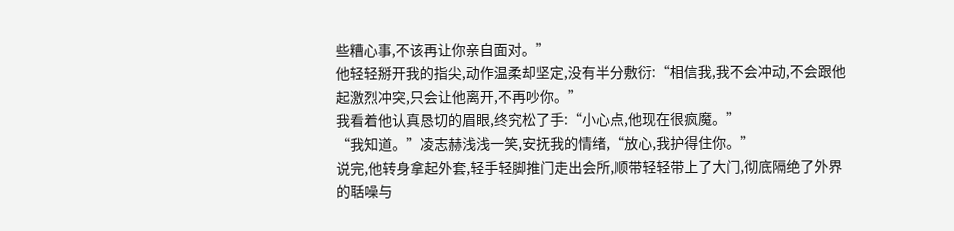些糟心事,不该再让你亲自面对。”
他轻轻掰开我的指尖,动作温柔却坚定,没有半分敷衍:“相信我,我不会冲动,不会跟他起激烈冲突,只会让他离开,不再吵你。”
我看着他认真恳切的眉眼,终究松了手:“小心点,他现在很疯魔。”
“我知道。”凌志赫浅浅一笑,安抚我的情绪,“放心,我护得住你。”
说完,他转身拿起外套,轻手轻脚推门走出会所,顺带轻轻带上了大门,彻底隔绝了外界的聒噪与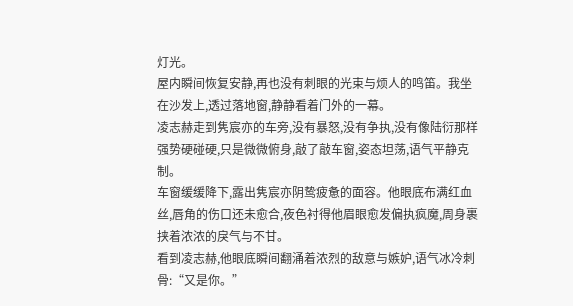灯光。
屋内瞬间恢复安静,再也没有刺眼的光束与烦人的鸣笛。我坐在沙发上,透过落地窗,静静看着门外的一幕。
凌志赫走到隽宸亦的车旁,没有暴怒,没有争执,没有像陆衍那样强势硬碰硬,只是微微俯身,敲了敲车窗,姿态坦荡,语气平静克制。
车窗缓缓降下,露出隽宸亦阴鸷疲惫的面容。他眼底布满红血丝,唇角的伤口还未愈合,夜色衬得他眉眼愈发偏执疯魔,周身裹挟着浓浓的戾气与不甘。
看到凌志赫,他眼底瞬间翻涌着浓烈的敌意与嫉妒,语气冰冷刺骨:“又是你。”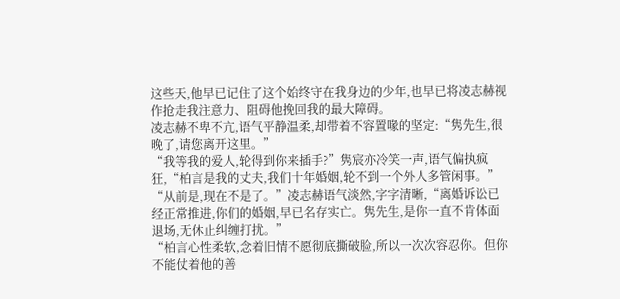这些天,他早已记住了这个始终守在我身边的少年,也早已将凌志赫视作抢走我注意力、阻碍他挽回我的最大障碍。
凌志赫不卑不亢,语气平静温柔,却带着不容置喙的坚定:“隽先生,很晚了,请您离开这里。”
“我等我的爱人,轮得到你来插手?”隽宸亦冷笑一声,语气偏执疯狂,“柏言是我的丈夫,我们十年婚姻,轮不到一个外人多管闲事。”
“从前是,现在不是了。”凌志赫语气淡然,字字清晰,“离婚诉讼已经正常推进,你们的婚姻,早已名存实亡。隽先生,是你一直不肯体面退场,无休止纠缠打扰。”
“柏言心性柔软,念着旧情不愿彻底撕破脸,所以一次次容忍你。但你不能仗着他的善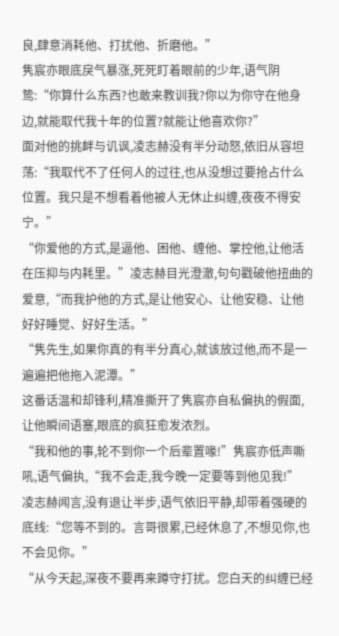良,肆意消耗他、打扰他、折磨他。”
隽宸亦眼底戾气暴涨,死死盯着眼前的少年,语气阴鸷:“你算什么东西?也敢来教训我?你以为你守在他身边,就能取代我十年的位置?就能让他喜欢你?”
面对他的挑衅与讥讽,凌志赫没有半分动怒,依旧从容坦荡:“我取代不了任何人的过往,也从没想过要抢占什么位置。我只是不想看着他被人无休止纠缠,夜夜不得安宁。”
“你爱他的方式,是逼他、困他、缠他、掌控他,让他活在压抑与内耗里。”凌志赫目光澄澈,句句戳破他扭曲的爱意,“而我护他的方式,是让他安心、让他安稳、让他好好睡觉、好好生活。”
“隽先生,如果你真的有半分真心,就该放过他,而不是一遍遍把他拖入泥潭。”
这番话温和却锋利,精准撕开了隽宸亦自私偏执的假面,让他瞬间语塞,眼底的疯狂愈发浓烈。
“我和他的事,轮不到你一个后辈置喙!”隽宸亦低声嘶吼,语气偏执,“我不会走,我今晚一定要等到他见我!”
凌志赫闻言,没有退让半步,语气依旧平静,却带着强硬的底线:“您等不到的。言哥很累,已经休息了,不想见你,也不会见你。”
“从今天起,深夜不要再来蹲守打扰。您白天的纠缠已经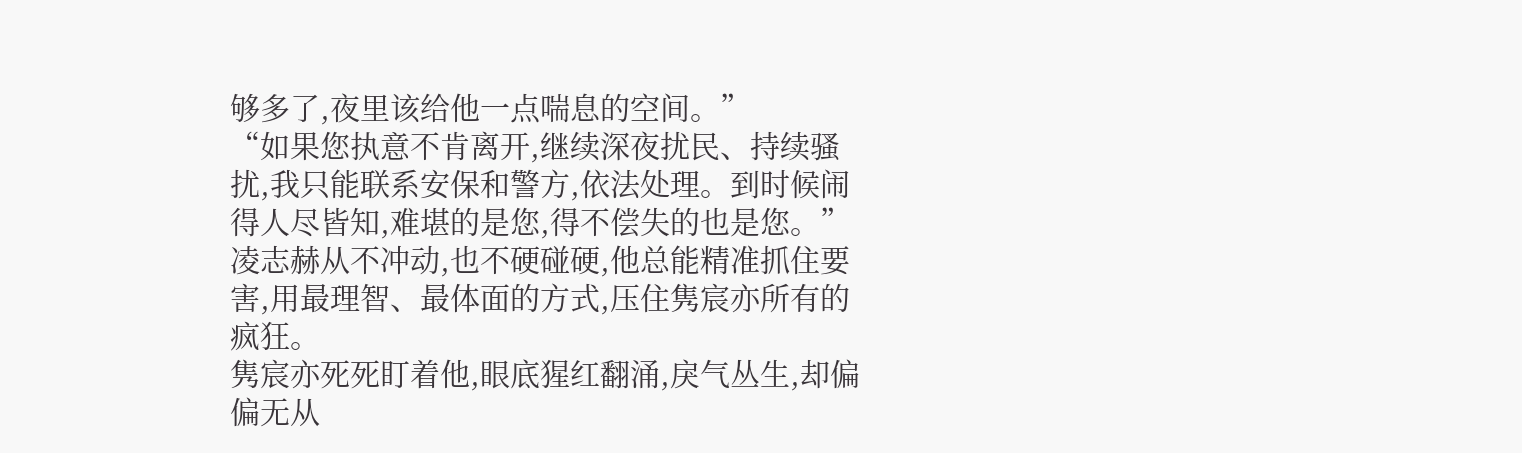够多了,夜里该给他一点喘息的空间。”
“如果您执意不肯离开,继续深夜扰民、持续骚扰,我只能联系安保和警方,依法处理。到时候闹得人尽皆知,难堪的是您,得不偿失的也是您。”
凌志赫从不冲动,也不硬碰硬,他总能精准抓住要害,用最理智、最体面的方式,压住隽宸亦所有的疯狂。
隽宸亦死死盯着他,眼底猩红翻涌,戾气丛生,却偏偏无从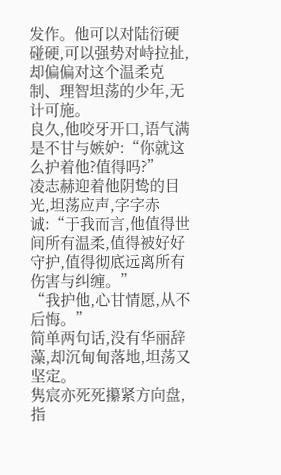发作。他可以对陆衍硬碰硬,可以强势对峙拉扯,却偏偏对这个温柔克制、理智坦荡的少年,无计可施。
良久,他咬牙开口,语气满是不甘与嫉妒:“你就这么护着他?值得吗?”
凌志赫迎着他阴鸷的目光,坦荡应声,字字赤诚:“于我而言,他值得世间所有温柔,值得被好好守护,值得彻底远离所有伤害与纠缠。”
“我护他,心甘情愿,从不后悔。”
简单两句话,没有华丽辞藻,却沉甸甸落地,坦荡又坚定。
隽宸亦死死攥紧方向盘,指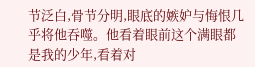节泛白,骨节分明,眼底的嫉妒与悔恨几乎将他吞噬。他看着眼前这个满眼都是我的少年,看着对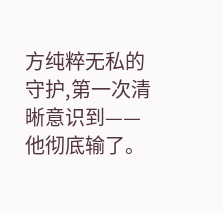方纯粹无私的守护,第一次清晰意识到——他彻底输了。